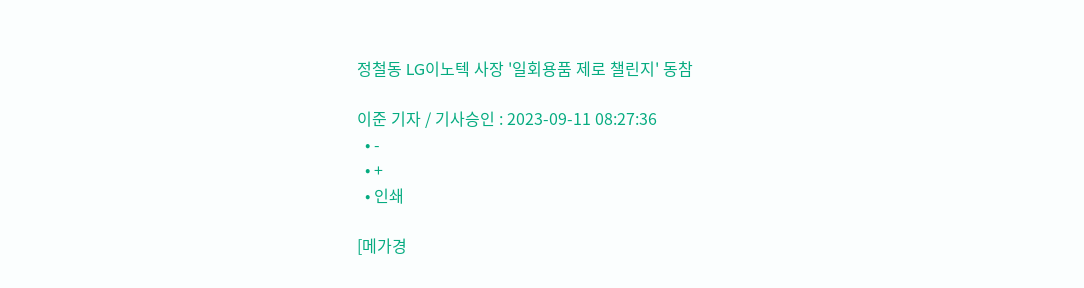정철동 LG이노텍 사장 '일회용품 제로 챌린지' 동참

이준 기자 / 기사승인 : 2023-09-11 08:27:36
  • -
  • +
  • 인쇄

[메가경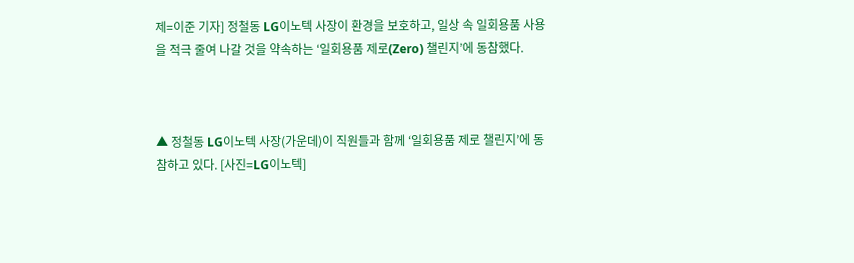제=이준 기자] 정철동 LG이노텍 사장이 환경을 보호하고, 일상 속 일회용품 사용을 적극 줄여 나갈 것을 약속하는 ‘일회용품 제로(Zero) 챌린지’에 동참했다.



▲ 정철동 LG이노텍 사장(가운데)이 직원들과 함께 ‘일회용품 제로 챌린지’에 동참하고 있다. [사진=LG이노텍]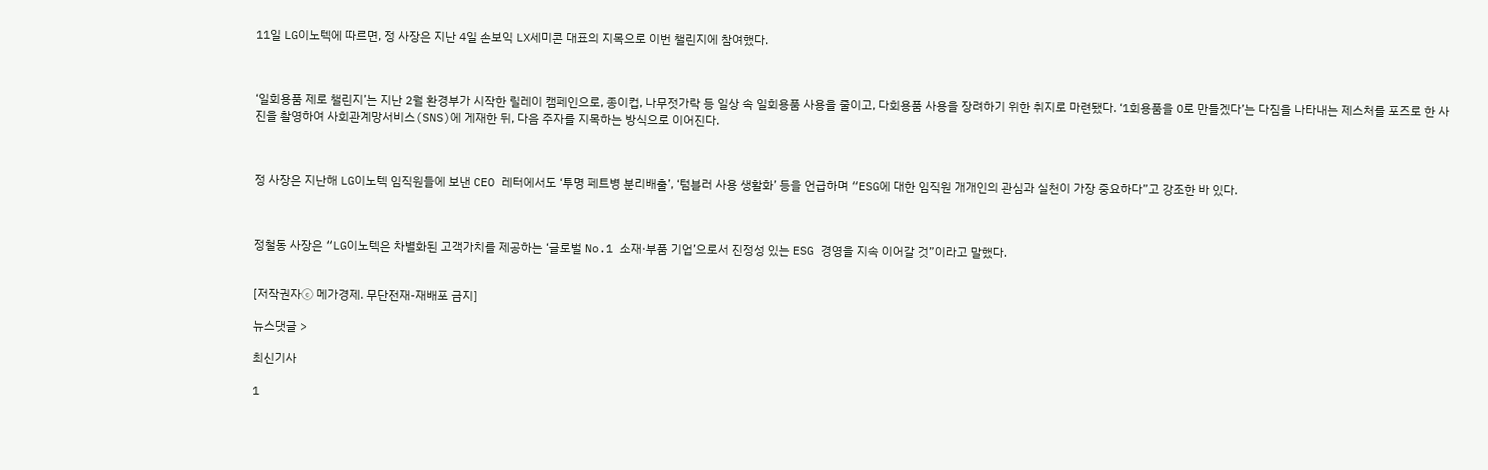11일 LG이노텍에 따르면, 정 사장은 지난 4일 손보익 LX세미콘 대표의 지목으로 이번 챌린지에 참여했다.



‘일회용품 제로 챌린지’는 지난 2월 환경부가 시작한 릴레이 캠페인으로, 종이컵, 나무젓가락 등 일상 속 일회용품 사용을 줄이고, 다회용품 사용을 장려하기 위한 취지로 마련됐다. ‘1회용품을 0로 만들겠다’는 다짐을 나타내는 제스처를 포즈로 한 사진을 촬영하여 사회관계망서비스(SNS)에 게재한 뒤, 다음 주자를 지목하는 방식으로 이어진다.



정 사장은 지난해 LG이노텍 임직원들에 보낸 CEO 레터에서도 ‘투명 페트병 분리배출’, ‘텀블러 사용 생활화’ 등을 언급하며 “ESG에 대한 임직원 개개인의 관심과 실천이 가장 중요하다”고 강조한 바 있다.



정철동 사장은 “LG이노텍은 차별화된 고객가치를 제공하는 ‘글로벌 No.1 소재·부품 기업’으로서 진정성 있는 ESG 경영을 지속 이어갈 것”이라고 말했다.


[저작권자ⓒ 메가경제. 무단전재-재배포 금지]

뉴스댓글 >

최신기사

1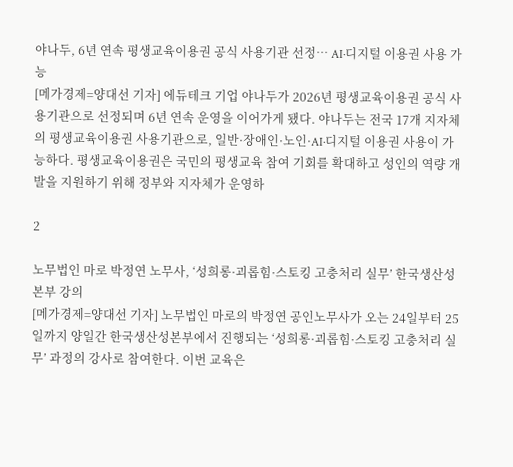야나두, 6년 연속 평생교육이용권 공식 사용기관 선정… AI·디지털 이용권 사용 가능
[메가경제=양대선 기자] 에듀테크 기업 야나두가 2026년 평생교육이용권 공식 사용기관으로 선정되며 6년 연속 운영을 이어가게 됐다. 야나두는 전국 17개 지자체의 평생교육이용권 사용기관으로, 일반·장애인·노인·AI·디지털 이용권 사용이 가능하다. 평생교육이용권은 국민의 평생교육 참여 기회를 확대하고 성인의 역량 개발을 지원하기 위해 정부와 지자체가 운영하

2

노무법인 마로 박정연 노무사, ‘성희롱·괴롭힘·스토킹 고충처리 실무’ 한국생산성본부 강의
[메가경제=양대선 기자] 노무법인 마로의 박정연 공인노무사가 오는 24일부터 25일까지 양일간 한국생산성본부에서 진행되는 ‘성희롱·괴롭힘·스토킹 고충처리 실무’ 과정의 강사로 참여한다. 이번 교육은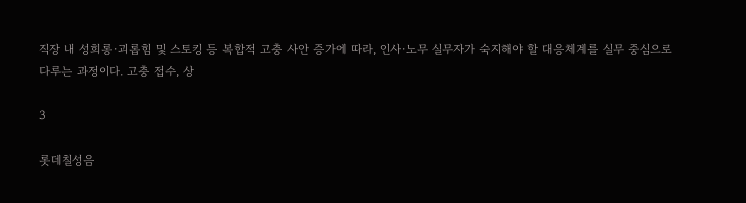직장 내 성희롱·괴롭힘 및 스토킹 등 복합적 고충 사안 증가에 따라, 인사·노무 실무자가 숙지해야 할 대응체계를 실무 중심으로 다루는 과정이다. 고충 접수, 상

3

롯데칠성음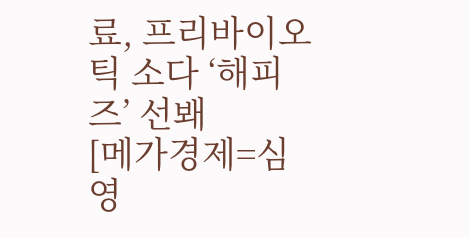료, 프리바이오틱 소다 ‘해피즈’ 선봬
[메가경제=심영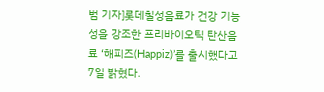범 기자]롯데칠성음료가 건강 기능성을 강조한 프리바이오틱 탄산음료 ‘해피즈(Happiz)’를 출시했다고 7일 밝혔다.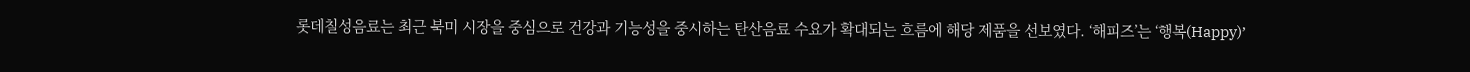롯데칠성음료는 최근 북미 시장을 중심으로 건강과 기능성을 중시하는 탄산음료 수요가 확대되는 흐름에 해당 제품을 선보였다. ‘해피즈’는 ‘행복(Happy)’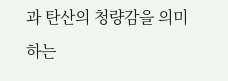과 탄산의 청량감을 의미하는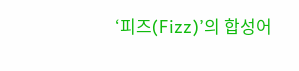‘피즈(Fizz)’의 합성어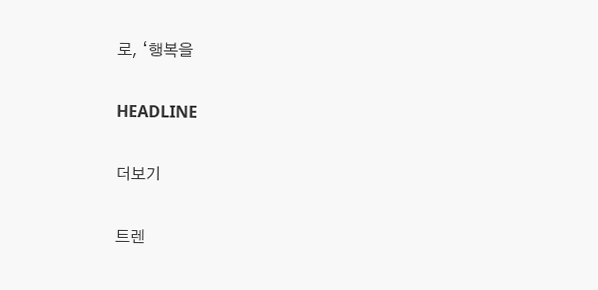로, ‘행복을

HEADLINE

더보기

트렌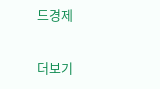드경제

더보기